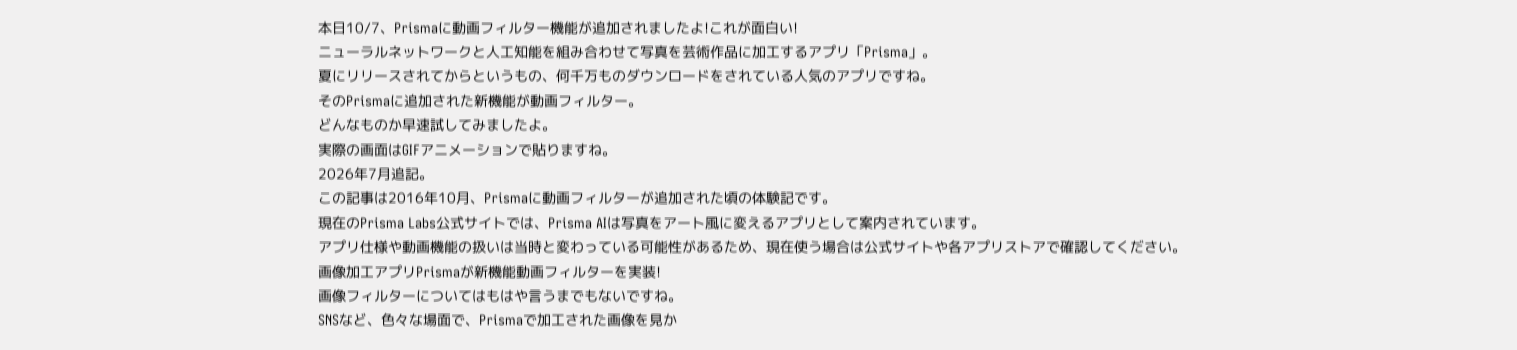本日10/7、Prismaに動画フィルター機能が追加されましたよ!これが面白い!
ニューラルネットワークと人工知能を組み合わせて写真を芸術作品に加工するアプリ「Prisma」。
夏にリリースされてからというもの、何千万ものダウンロードをされている人気のアプリですね。
そのPrismaに追加された新機能が動画フィルター。
どんなものか早速試してみましたよ。
実際の画面はGIFアニメーションで貼りますね。
2026年7月追記。
この記事は2016年10月、Prismaに動画フィルターが追加された頃の体験記です。
現在のPrisma Labs公式サイトでは、Prisma AIは写真をアート風に変えるアプリとして案内されています。
アプリ仕様や動画機能の扱いは当時と変わっている可能性があるため、現在使う場合は公式サイトや各アプリストアで確認してください。
画像加工アプリPrismaが新機能動画フィルターを実装!
画像フィルターについてはもはや言うまでもないですね。
SNSなど、色々な場面で、Prismaで加工された画像を見か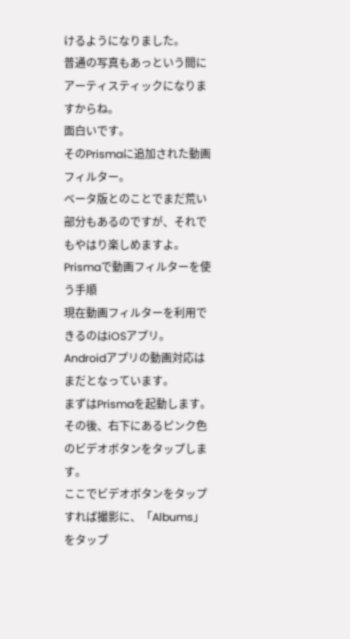けるようになりました。
普通の写真もあっという間にアーティスティックになりますからね。
面白いです。
そのPrismaに追加された動画フィルター。
ベータ版とのことでまだ荒い部分もあるのですが、それでもやはり楽しめますよ。
Prismaで動画フィルターを使う手順
現在動画フィルターを利用できるのはiOSアプリ。
Androidアプリの動画対応はまだとなっています。
まずはPrismaを起動します。
その後、右下にあるピンク色のビデオボタンをタップします。
ここでビデオボタンをタップすれば撮影に、「Albums」をタップ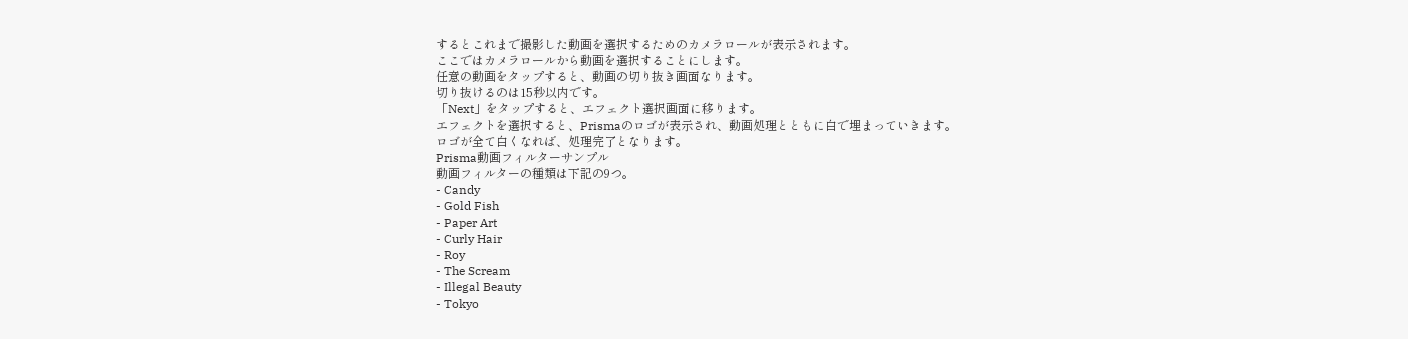するとこれまで撮影した動画を選択するためのカメラロールが表示されます。
ここではカメラロールから動画を選択することにします。
任意の動画をタップすると、動画の切り抜き画面なります。
切り抜けるのは15秒以内です。
「Next」をタップすると、エフェクト選択画面に移ります。
エフェクトを選択すると、Prismaのロゴが表示され、動画処理とともに白で埋まっていきます。
ロゴが全て白くなれば、処理完了となります。
Prisma動画フィルターサンプル
動画フィルターの種類は下記の9つ。
- Candy
- Gold Fish
- Paper Art
- Curly Hair
- Roy
- The Scream
- Illegal Beauty
- Tokyo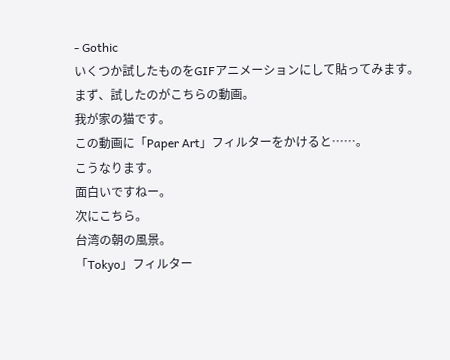- Gothic
いくつか試したものをGIFアニメーションにして貼ってみます。
まず、試したのがこちらの動画。
我が家の猫です。
この動画に「Paper Art」フィルターをかけると……。
こうなります。
面白いですねー。
次にこちら。
台湾の朝の風景。
「Tokyo」フィルター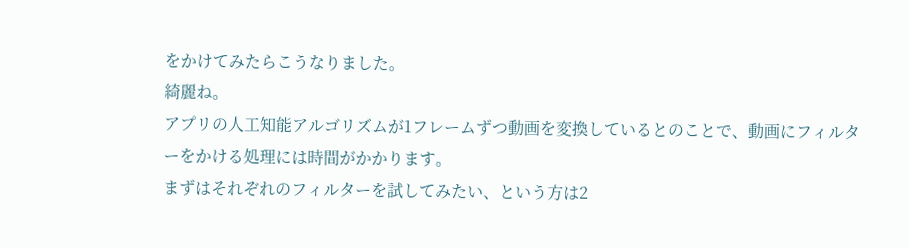をかけてみたらこうなりました。
綺麗ね。
アプリの人工知能アルゴリズムが1フレームずつ動画を変換しているとのことで、動画にフィルターをかける処理には時間がかかります。
まずはそれぞれのフィルターを試してみたい、という方は2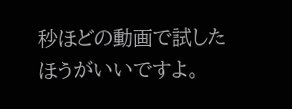秒ほどの動画で試したほうがいいですよ。